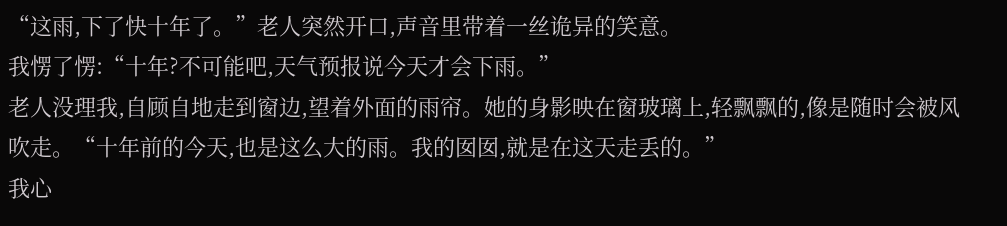“这雨,下了快十年了。”老人突然开口,声音里带着一丝诡异的笑意。
我愣了愣:“十年?不可能吧,天气预报说今天才会下雨。”
老人没理我,自顾自地走到窗边,望着外面的雨帘。她的身影映在窗玻璃上,轻飘飘的,像是随时会被风吹走。“十年前的今天,也是这么大的雨。我的囡囡,就是在这天走丢的。”
我心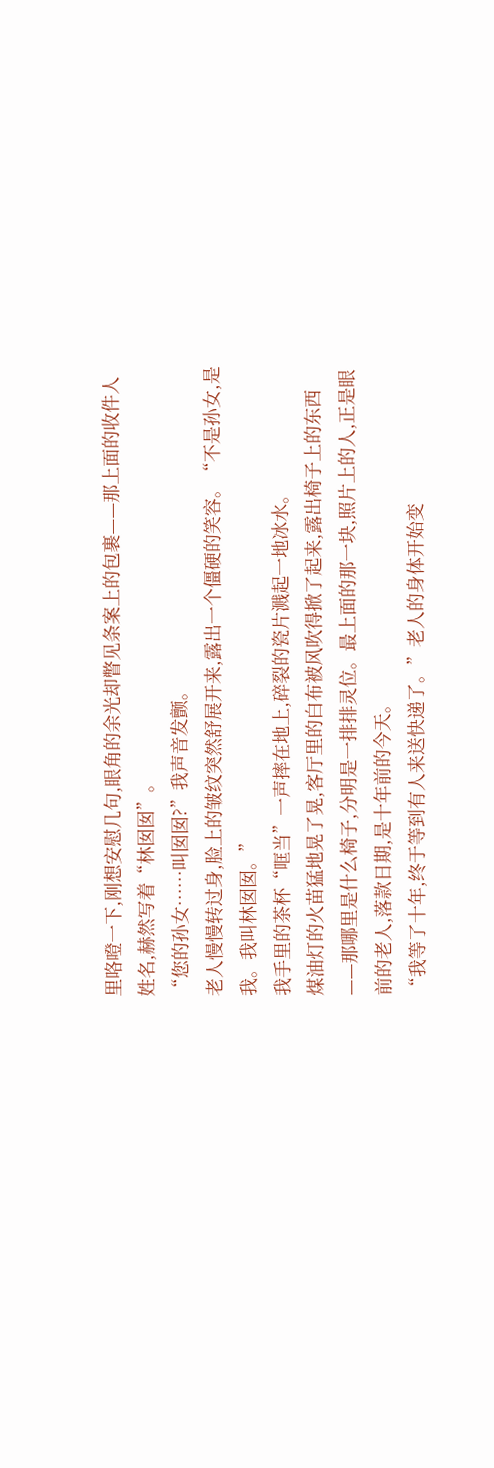里咯噔一下,刚想安慰几句,眼角的余光却瞥见条案上的包裹——那上面的收件人姓名,赫然写着“林囡囡”。
“您的孙女……叫囡囡?”我声音发颤。
老人慢慢转过身,脸上的皱纹突然舒展开来,露出一个僵硬的笑容。“不是孙女,是我。我叫林囡囡。”
我手里的茶杯“哐当”一声摔在地上,碎裂的瓷片溅起一地冰水。
煤油灯的火苗猛地晃了晃,客厅里的白布被风吹得掀了起来,露出椅子上的东西——那哪里是什么椅子,分明是一排排灵位。最上面的那一块,照片上的人,正是眼前的老人,落款日期,是十年前的今天。
“我等了十年,终于等到有人来送快递了。”老人的身体开始变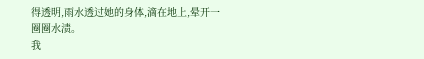得透明,雨水透过她的身体,滴在地上,晕开一圈圈水渍。
我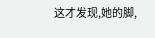这才发现,她的脚,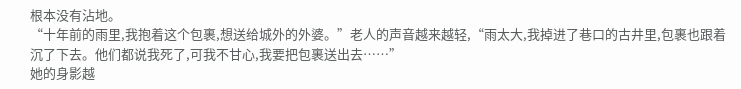根本没有沾地。
“十年前的雨里,我抱着这个包裹,想送给城外的外婆。”老人的声音越来越轻,“雨太大,我掉进了巷口的古井里,包裹也跟着沉了下去。他们都说我死了,可我不甘心,我要把包裹送出去……”
她的身影越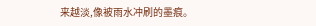来越淡,像被雨水冲刷的墨痕。